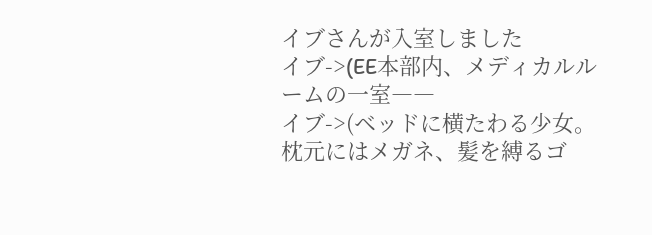イブさんが入室しました
イブ->(EE本部内、メディカルルームの一室――
イブ->(ベッドに横たわる少女。枕元にはメガネ、髪を縛るゴ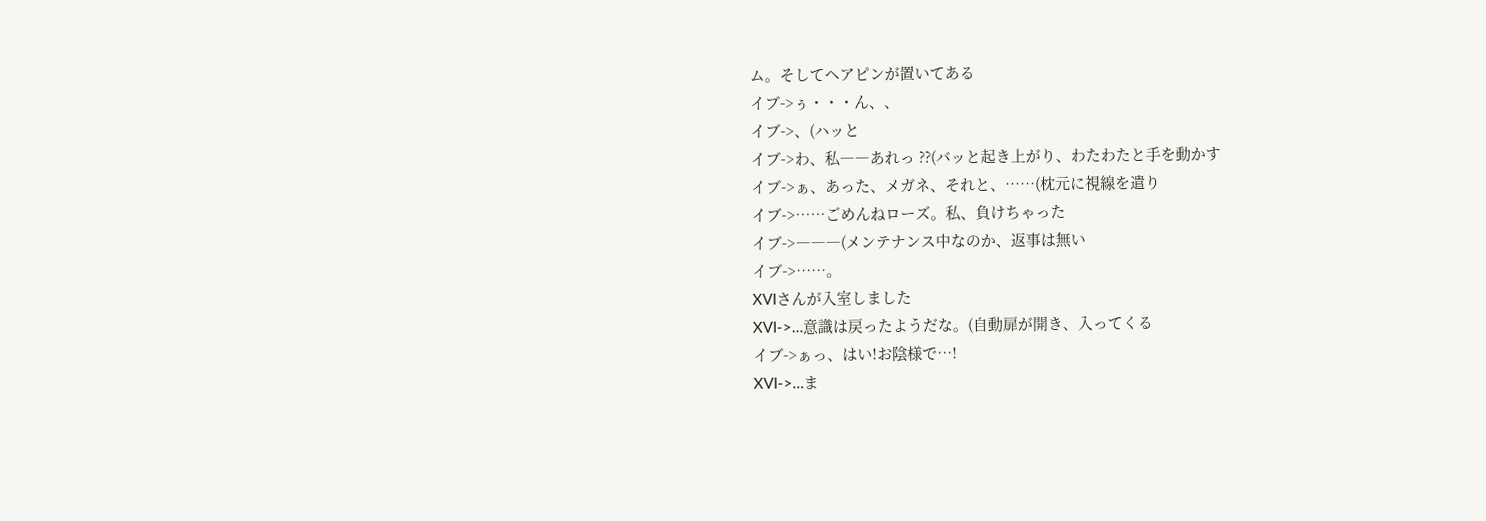ム。そしてヘアピンが置いてある
イブ->ぅ・・・ん、、
イブ->、(ハッと
イブ->わ、私――あれっ ??(バッと起き上がり、わたわたと手を動かす
イブ->ぁ、あった、メガネ、それと、……(枕元に視線を遣り
イブ->……ごめんねローズ。私、負けちゃった
イブ->―――(メンテナンス中なのか、返事は無い
イブ->……。
XVIさんが入室しました
XVI->…意識は戻ったようだな。(自動扉が開き、入ってくる
イブ->ぁっ、はい!お陰様で…!
XVI->…ま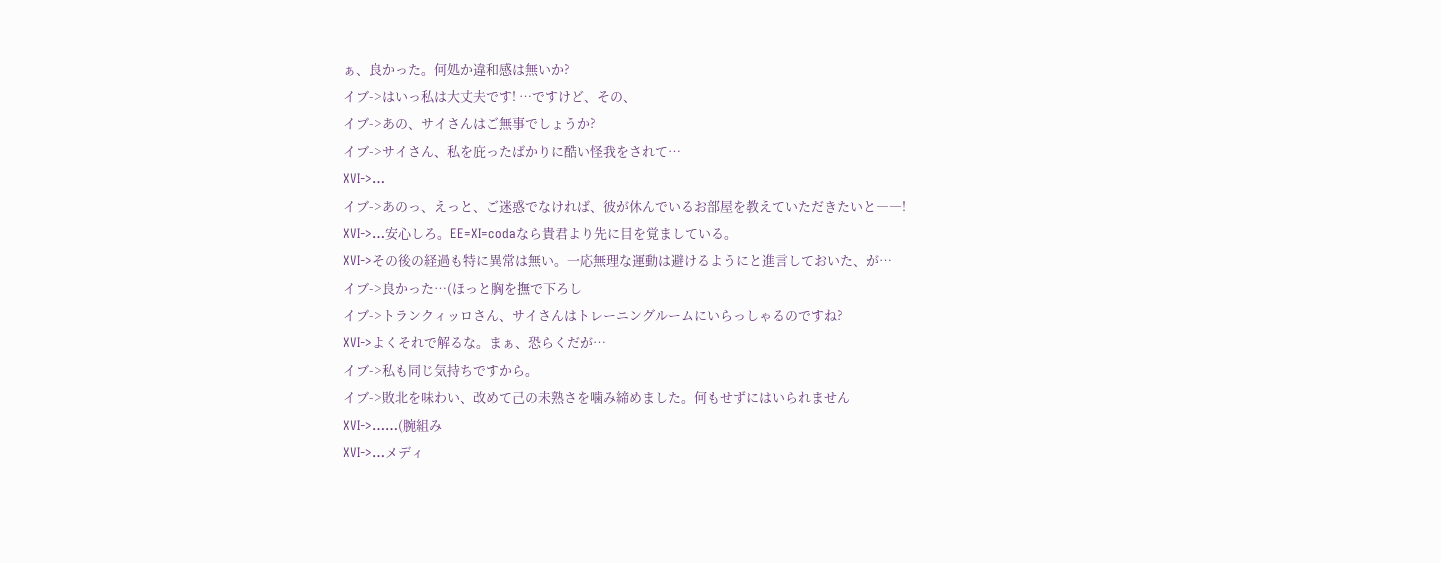ぁ、良かった。何処か違和感は無いか?
イブ->はいっ私は大丈夫です! …ですけど、その、
イブ->あの、サイさんはご無事でしょうか?
イブ->サイさん、私を庇ったばかりに酷い怪我をされて…
XVI->…
イブ->あのっ、えっと、ご迷惑でなければ、彼が休んでいるお部屋を教えていただきたいと――!
XVI->…安心しろ。EE=XI=codaなら貴君より先に目を覚ましている。
XVI->その後の経過も特に異常は無い。一応無理な運動は避けるようにと進言しておいた、が…
イブ->良かった…(ほっと胸を撫で下ろし
イブ->トランクィッロさん、サイさんはトレーニングルームにいらっしゃるのですね?
XVI->よくそれで解るな。まぁ、恐らくだが…
イブ->私も同じ気持ちですから。
イブ->敗北を味わい、改めて己の未熟さを噛み締めました。何もせずにはいられません
XVI->……(腕組み
XVI->…メディ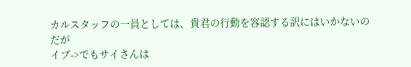カルスタッフの一員としては、貴君の行動を容認する訳にはいかないのだが
イブ->でもサイさんは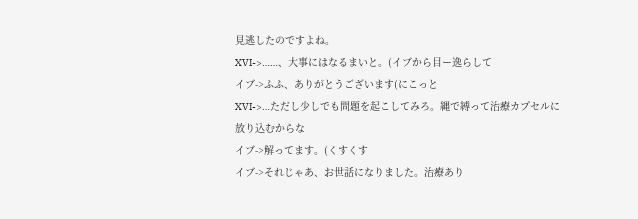見逃したのですよね。
XVI->……、大事にはなるまいと。(イブから目ー逸らして
イブ->ふふ、ありがとうございます(にこっと
XVI->…ただし少しでも問題を起こしてみろ。縄で縛って治療カプセルに放り込むからな
イブ->解ってます。(くすくす
イブ->それじゃあ、お世話になりました。治療あり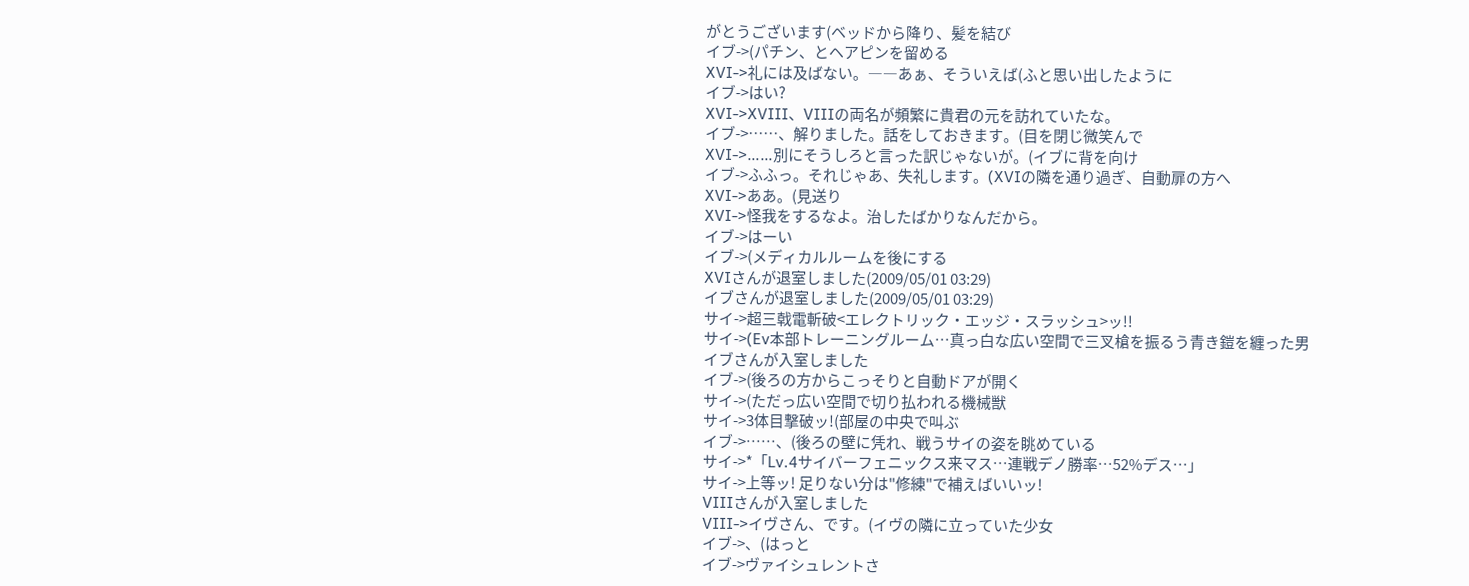がとうございます(ベッドから降り、髪を結び
イブ->(パチン、とヘアピンを留める
XVI->礼には及ばない。――あぁ、そういえば(ふと思い出したように
イブ->はい?
XVI->XVIII、VIIIの両名が頻繁に貴君の元を訪れていたな。
イブ->……、解りました。話をしておきます。(目を閉じ微笑んで
XVI->……別にそうしろと言った訳じゃないが。(イブに背を向け
イブ->ふふっ。それじゃあ、失礼します。(XVIの隣を通り過ぎ、自動扉の方へ
XVI->ああ。(見送り
XVI->怪我をするなよ。治したばかりなんだから。
イブ->はーい
イブ->(メディカルルームを後にする
XVIさんが退室しました(2009/05/01 03:29)
イブさんが退室しました(2009/05/01 03:29)
サイ->超三戟電斬破<エレクトリック・エッジ・スラッシュ>ッ!!
サイ->(Ev本部トレーニングルーム…真っ白な広い空間で三叉槍を振るう青き鎧を纏った男
イブさんが入室しました
イブ->(後ろの方からこっそりと自動ドアが開く
サイ->(ただっ広い空間で切り払われる機械獣
サイ->3体目撃破ッ!(部屋の中央で叫ぶ
イブ->……、(後ろの壁に凭れ、戦うサイの姿を眺めている
サイ->*「Lv.4サイバーフェニックス来マス…連戦デノ勝率…52%デス…」
サイ->上等ッ! 足りない分は"修練"で補えばいいッ!
VIIIさんが入室しました
VIII->イヴさん、です。(イヴの隣に立っていた少女
イブ->、(はっと
イブ->ヴァイシュレントさ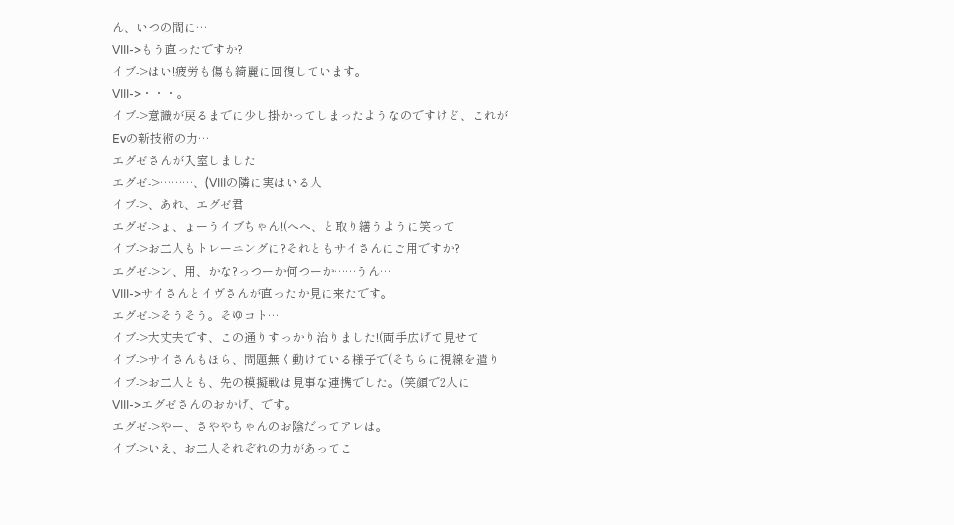ん、いつの間に…
VIII->もう直ったですか?
イブ->はい!疲労も傷も綺麗に回復しています。
VIII->・・・。
イブ->意識が戻るまでに少し掛かってしまったようなのですけど、これがEvの新技術の力…
エグゼさんが入室しました
エグゼ->………、(VIIIの隣に実はいる人
イブ->、あれ、エグゼ君
エグゼ->ょ、ょーうイブちゃん!(へへ、と取り繕うように笑って
イブ->お二人もトレーニングに?それともサイさんにご用ですか?
エグゼ->ン、用、かな?っつーか何つーか……うん…
VIII->サイさんとイヴさんが直ったか見に来たです。
エグゼ->そうそう。そゆコト…
イブ->大丈夫です、この通りすっかり治りました!(両手広げて見せて
イブ->サイさんもほら、問題無く動けている様子で(そちらに視線を遣り
イブ->お二人とも、先の模擬戦は見事な連携でした。(笑顔で2人に
VIII->エグゼさんのおかげ、です。
エグゼ->やー、さややちゃんのお陰だってアレは。
イブ->いえ、お二人それぞれの力があってこ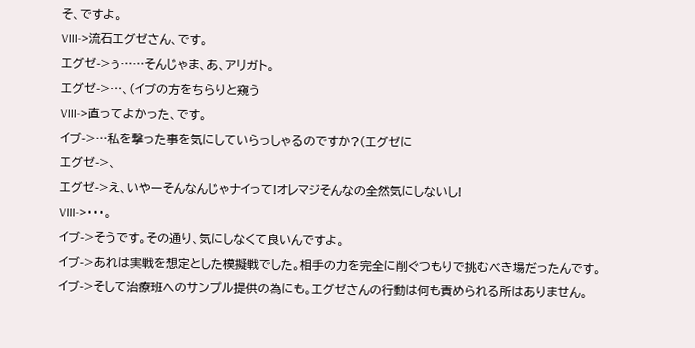そ、ですよ。
VIII->流石エグゼさん、です。
エグゼ->ぅ……そんじゃま、あ、アリガト。
エグゼ->…、(イブの方をちらりと窺う
VIII->直ってよかった、です。
イブ->…私を撃った事を気にしていらっしゃるのですか?(エグゼに
エグゼ->、
エグゼ->え、いやーそんなんじゃナイって!オレマジそんなの全然気にしないし!
VIII->・・・。
イブ->そうです。その通り、気にしなくて良いんですよ。
イブ->あれは実戦を想定とした模擬戦でした。相手の力を完全に削ぐつもりで挑むべき場だったんです。
イブ->そして治療班へのサンプル提供の為にも。エグゼさんの行動は何も責められる所はありません。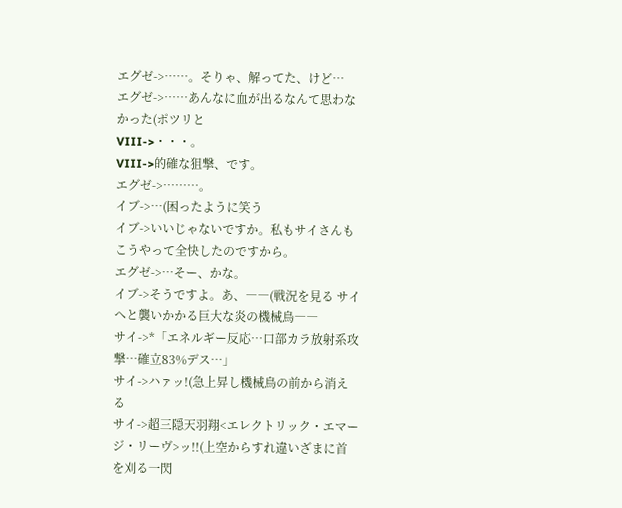エグゼ->……。そりゃ、解ってた、けど…
エグゼ->……あんなに血が出るなんて思わなかった(ポツリと
VIII->・・・。
VIII->的確な狙撃、です。
エグゼ->………。
イブ->…(困ったように笑う
イブ->いいじゃないですか。私もサイさんもこうやって全快したのですから。
エグゼ->…そー、かな。
イブ->そうですよ。あ、――(戦況を見る サイへと襲いかかる巨大な炎の機械鳥――
サイ->*「エネルギー反応…口部カラ放射系攻撃…確立83%デス…」
サイ->ハァッ!(急上昇し機械鳥の前から消える
サイ->超三隠天羽翔<エレクトリック・エマージ・リーヴ>ッ!!(上空からすれ違いざまに首を刈る一閃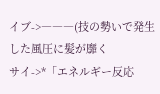イブ->―――(技の勢いで発生した風圧に髪が靡く
サイ->*「エネルギー反応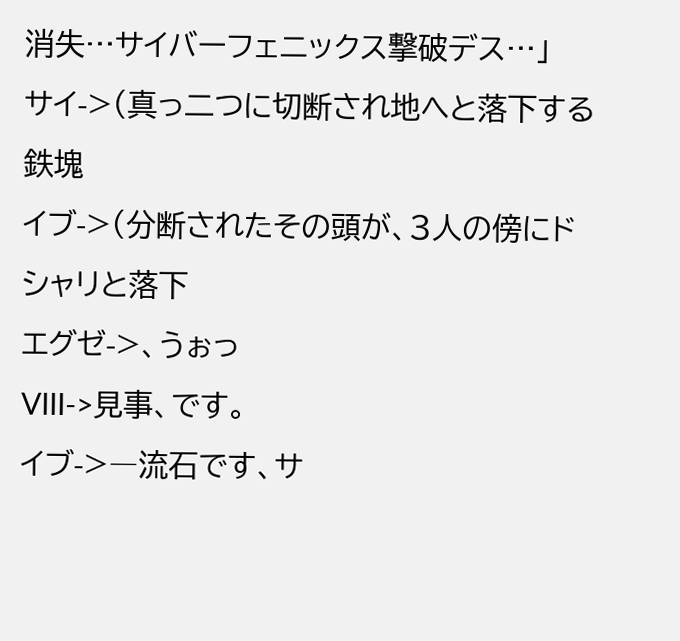消失…サイバーフェニックス撃破デス…」
サイ->(真っ二つに切断され地へと落下する鉄塊
イブ->(分断されたその頭が、3人の傍にドシャリと落下
エグゼ->、うぉっ
VIII->見事、です。
イブ->―流石です、サ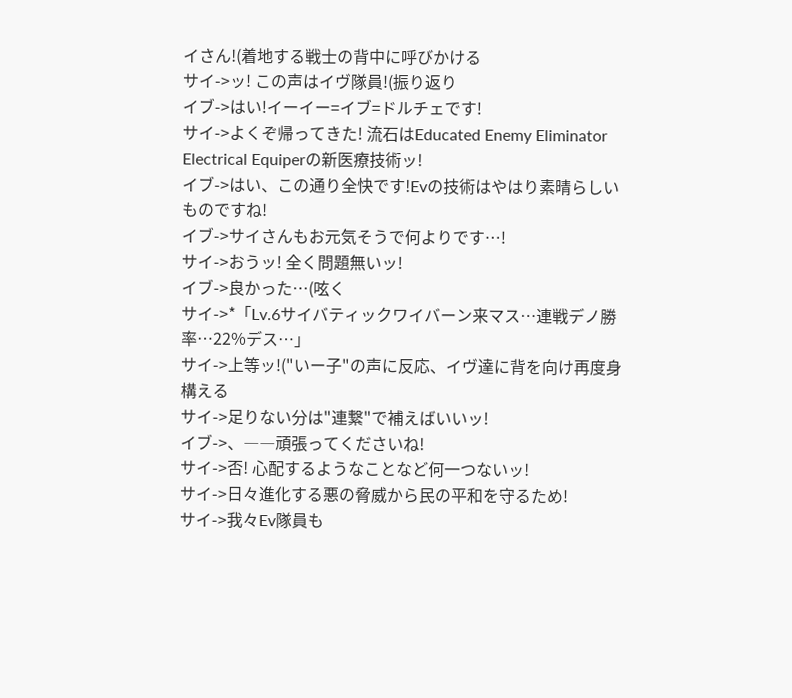イさん!(着地する戦士の背中に呼びかける
サイ->ッ! この声はイヴ隊員!(振り返り
イブ->はい!イーイー=イブ=ドルチェです!
サイ->よくぞ帰ってきた! 流石はEducated Enemy Eliminator Electrical Equiperの新医療技術ッ!
イブ->はい、この通り全快です!Evの技術はやはり素晴らしいものですね!
イブ->サイさんもお元気そうで何よりです…!
サイ->おうッ! 全く問題無いッ!
イブ->良かった…(呟く
サイ->*「Lv.6サイバティックワイバーン来マス…連戦デノ勝率…22%デス…」
サイ->上等ッ!("いー子"の声に反応、イヴ達に背を向け再度身構える
サイ->足りない分は"連繋"で補えばいいッ!
イブ->、――頑張ってくださいね!
サイ->否! 心配するようなことなど何一つないッ!
サイ->日々進化する悪の脅威から民の平和を守るため!
サイ->我々Ev隊員も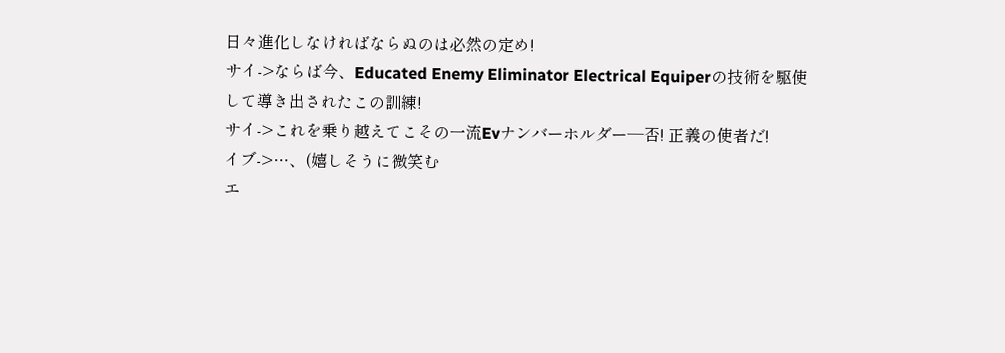日々進化しなければならぬのは必然の定め!
サイ->ならば今、Educated Enemy Eliminator Electrical Equiperの技術を駆使して導き出されたこの訓練!
サイ->これを乗り越えてこその一流Evナンバーホルダー―否! 正義の使者だ!
イブ->…、(嬉しそうに微笑む
エ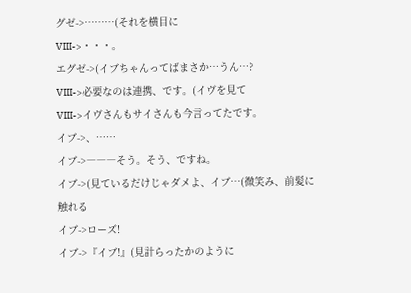グゼ->………(それを横目に
VIII->・・・。
エグゼ->(イブちゃんってばまさか…うん…?
VIII->必要なのは連携、です。(イヴを見て
VIII->イヴさんもサイさんも今言ってたです。
イブ->、……
イブ->―――そう。そう、ですね。
イブ->(見ているだけじゃダメよ、イブ…(微笑み、前髪に触れる
イブ->ローズ!
イブ->『イブ!』(見計らったかのように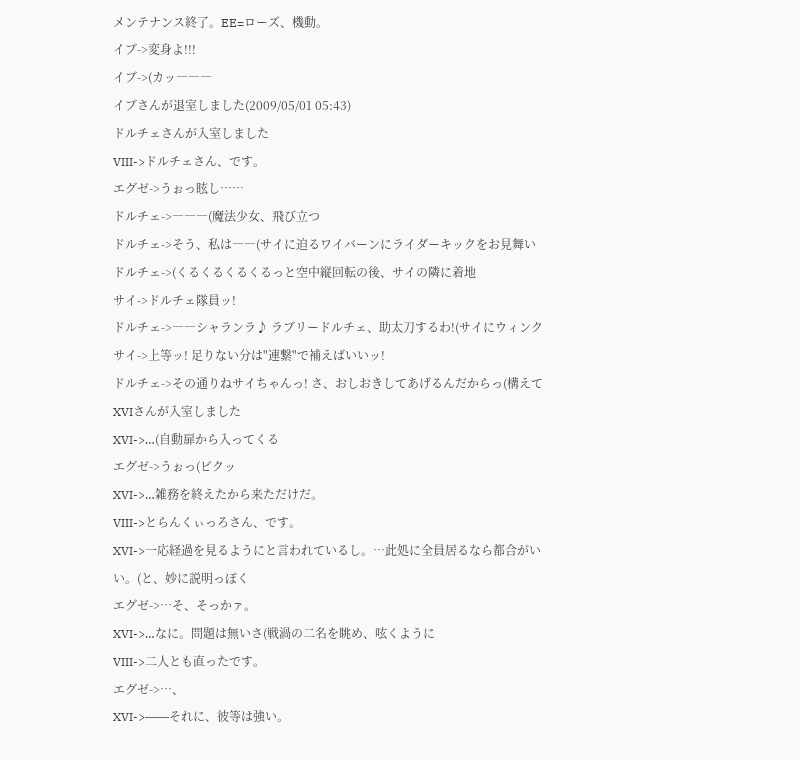メンテナンス終了。EE=ローズ、機動。
イブ->変身よ!!!
イブ->(カッ―――
イブさんが退室しました(2009/05/01 05:43)
ドルチェさんが入室しました
VIII->ドルチェさん、です。
エグゼ->うぉっ眩し……
ドルチェ->―――(魔法少女、飛び立つ
ドルチェ->そう、私は――(サイに迫るワイバーンにライダーキックをお見舞い
ドルチェ->(くるくるくるくるっと空中縦回転の後、サイの隣に着地
サイ->ドルチェ隊員ッ!
ドルチェ->――シャランラ♪ ラブリードルチェ、助太刀するわ!(サイにウィンク
サイ->上等ッ! 足りない分は"連繋"で補えばいいッ!
ドルチェ->その通りねサイちゃんっ! さ、おしおきしてあげるんだからっ(構えて
XVIさんが入室しました
XVI->…(自動扉から入ってくる
エグゼ->うぉっ(ビクッ
XVI->…雑務を終えたから来ただけだ。
VIII->とらんくぃっろさん、です。
XVI->一応経過を見るようにと言われているし。…此処に全員居るなら都合がいい。(と、妙に説明っぽく
エグゼ->…そ、そっかァ。
XVI->…なに。問題は無いさ(戦渦の二名を眺め、呟くように
VIII->二人とも直ったです。
エグゼ->…、
XVI->――それに、彼等は強い。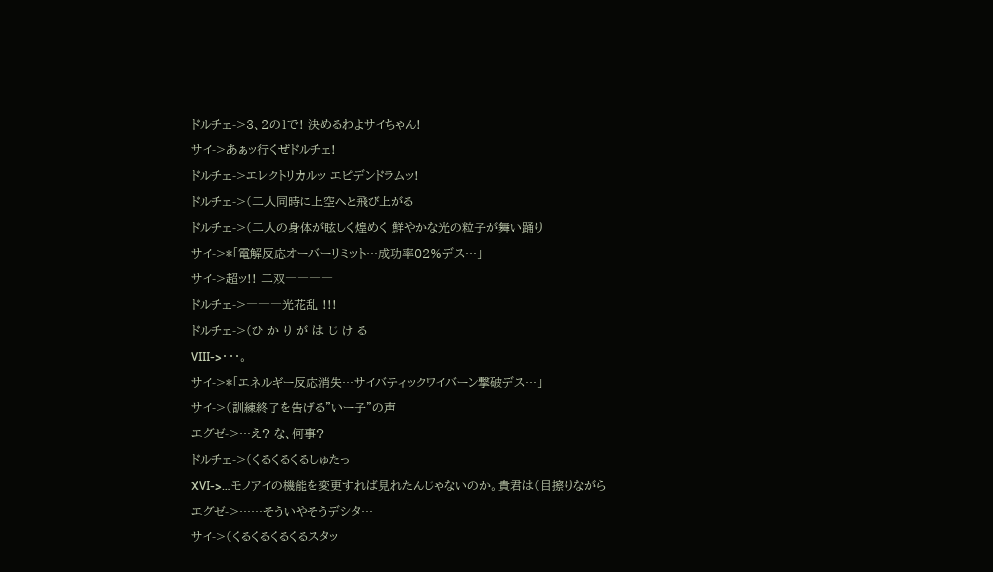ドルチェ->3、2の1で! 決めるわよサイちゃん!
サイ->あぁッ行くぜドルチェ!
ドルチェ->エレクトリカルッ エピデンドラムッ!
ドルチェ->(二人同時に上空へと飛び上がる
ドルチェ->(二人の身体が眩しく煌めく 鮮やかな光の粒子が舞い踊り
サイ->*「電解反応オーバーリミット…成功率02%デス…」
サイ->超ッ!! 二双――――
ドルチェ->―――光花乱 !!!
ドルチェ->(ひ か り が は じ け る
VIII->・・・。
サイ->*「エネルギー反応消失…サイバティックワイバーン撃破デス…」
サイ->(訓練終了を告げる"いー子"の声
エグゼ->…え? な、何事?
ドルチェ->(くるくるくるしゅたっ
XVI->…モノアイの機能を変更すれば見れたんじゃないのか。貴君は(目擦りながら
エグゼ->……そういやそうデシタ…
サイ->(くるくるくるくるスタッ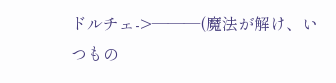ドルチェ->―――(魔法が解け、いつもの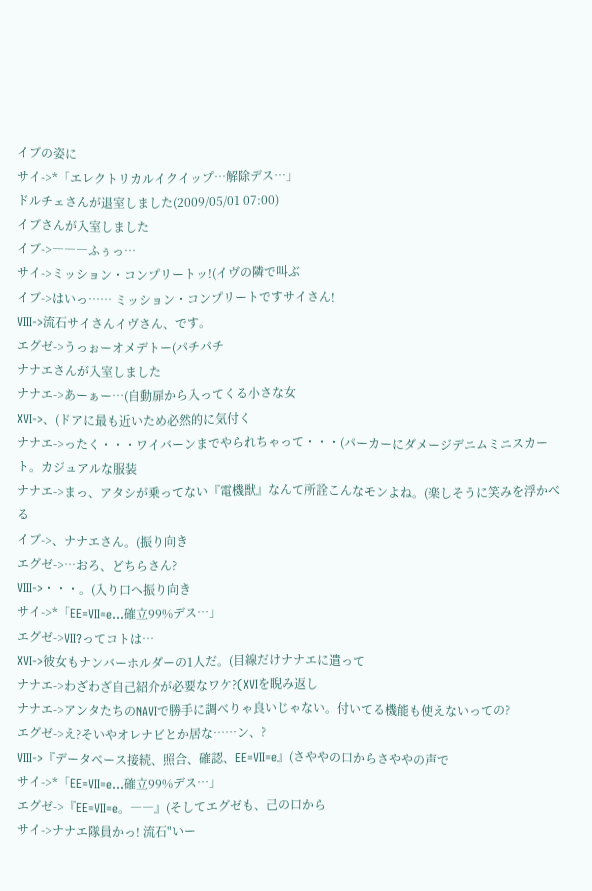イブの姿に
サイ->*「エレクトリカルイクイップ…解除デス…」
ドルチェさんが退室しました(2009/05/01 07:00)
イブさんが入室しました
イブ->―――ふぅっ…
サイ->ミッション・コンプリートッ!(イヴの隣で叫ぶ
イブ->はいっ…… ミッション・コンプリートですサイさん!
VIII->流石サイさんイヴさん、です。
エグゼ->うっぉーオメデトー(パチパチ
ナナエさんが入室しました
ナナエ->あーぁー…(自動扉から入ってくる小さな女
XVI->、(ドアに最も近いため必然的に気付く
ナナエ->ったく・・・ワイバーンまでやられちゃって・・・(パーカーにダメージデニムミニスカート。カジュアルな服装
ナナエ->まっ、アタシが乗ってない『電機獣』なんて所詮こんなモンよね。(楽しそうに笑みを浮かべる
イブ->、ナナエさん。(振り向き
エグゼ->…おろ、どちらさん?
VIII->・・・。(入り口へ振り向き
サイ->*「EE=VII=e…確立99%デス…」
エグゼ->VII?ってコトは…
XVI->彼女もナンバーホルダーの1人だ。(目線だけナナエに遣って
ナナエ->わざわざ自己紹介が必要なワケ?(XVIを睨み返し
ナナエ->アンタたちのNAVIで勝手に調べりゃ良いじゃない。付いてる機能も使えないっての?
エグゼ->え?そいやオレナビとか居な……ン、?
VIII->『データベース接続、照合、確認、EE=VII=e』(さややの口からさややの声で
サイ->*「EE=VII=e…確立99%デス…」
エグゼ->『EE=VII=e。――』(そしてエグゼも、己の口から
サイ->ナナエ隊員かっ! 流石"いー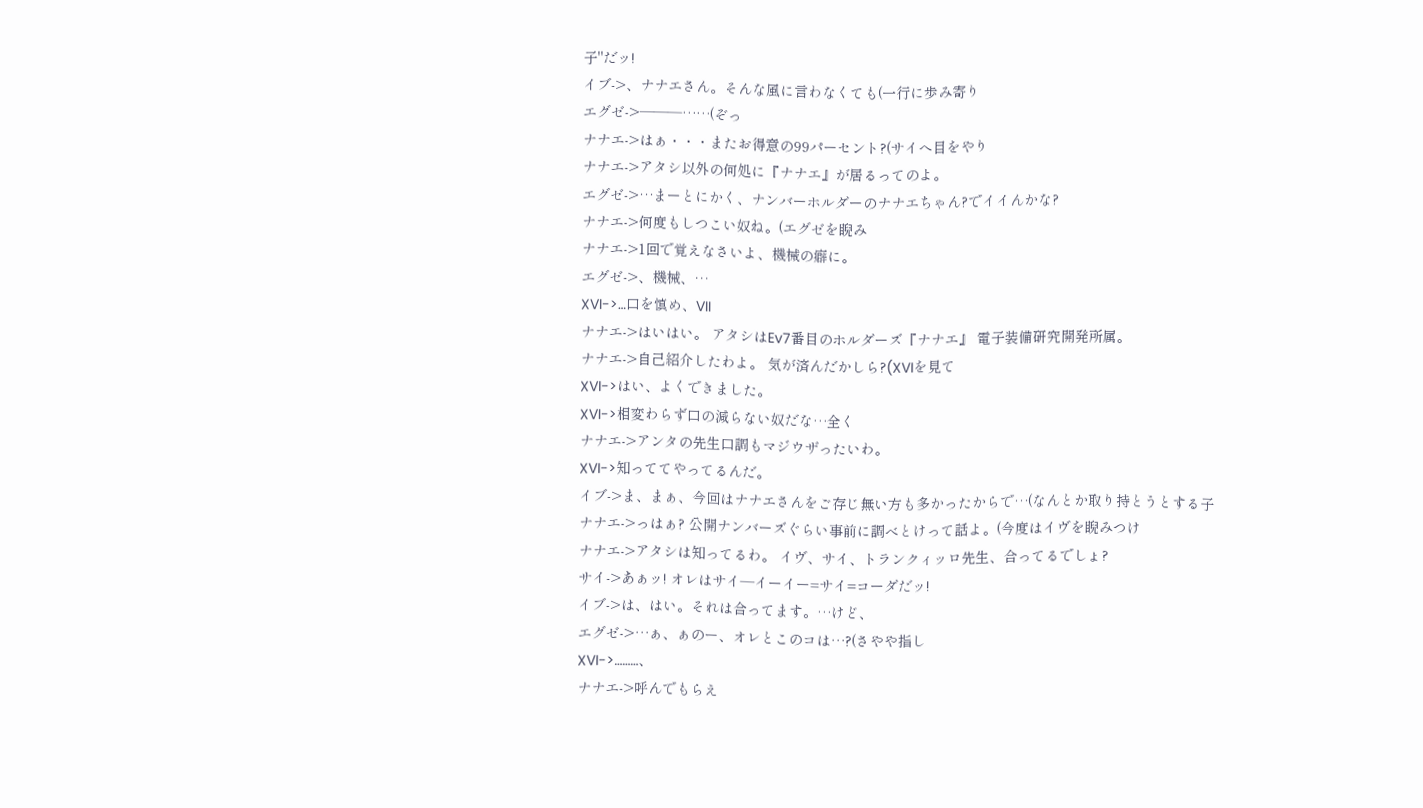子"だッ!
イブ->、ナナエさん。そんな風に言わなくても(一行に歩み寄り
エグゼ->―――……(ぞっ
ナナエ->はぁ・・・またお得意の99パーセント?(サイへ目をやり
ナナエ->アタシ以外の何処に『ナナエ』が居るってのよ。
エグゼ->…まーとにかく、ナンバーホルダーのナナエちゃん?でイイんかな?
ナナエ->何度もしつこい奴ね。(エグゼを睨み
ナナエ->1回で覚えなさいよ、機械の癖に。
エグゼ->、機械、…
XVI->…口を慎め、VII
ナナエ->はいはい。 アタシはEv7番目のホルダーズ『ナナエ』 電子装備研究開発所属。
ナナエ->自己紹介したわよ。 気が済んだかしら?(XVIを見て
XVI->はい、よくできました。
XVI->相変わらず口の減らない奴だな…全く
ナナエ->アンタの先生口調もマジウザったいわ。
XVI->知っててやってるんだ。
イブ->ま、まぁ、今回はナナエさんをご存じ無い方も多かったからで…(なんとか取り持とうとする子
ナナエ->っはぁ? 公開ナンバーズぐらい事前に調べとけって話よ。(今度はイヴを睨みつけ
ナナエ->アタシは知ってるわ。 イヴ、サイ、トランクィッロ先生、合ってるでしょ?
サイ->あぁッ! オレはサイ―イーイー=サイ=コーダだッ!
イブ->は、はい。それは合ってます。…けど、
エグゼ->…ぁ、ぁのー、オレとこのコは…?(さやや指し
XVI->………、
ナナエ->呼んでもらえ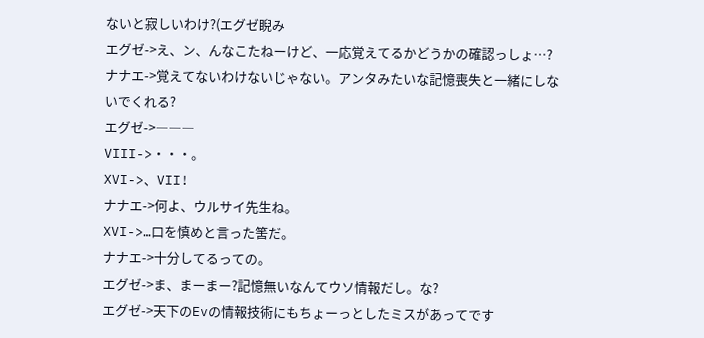ないと寂しいわけ?(エグゼ睨み
エグゼ->え、ン、んなこたねーけど、一応覚えてるかどうかの確認っしょ…?
ナナエ->覚えてないわけないじゃない。アンタみたいな記憶喪失と一緒にしないでくれる?
エグゼ->―――
VIII->・・・。
XVI->、VII!
ナナエ->何よ、ウルサイ先生ね。
XVI->…口を慎めと言った筈だ。
ナナエ->十分してるっての。
エグゼ->ま、まーまー?記憶無いなんてウソ情報だし。な?
エグゼ->天下のEvの情報技術にもちょーっとしたミスがあってです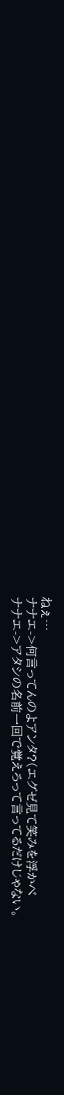ねぇ…
ナナエ->何言ってんのよアンタ?(エグゼ見て笑みを浮かべ
ナナエ->アタシの名前一回で覚えろって言ってるだけじゃない。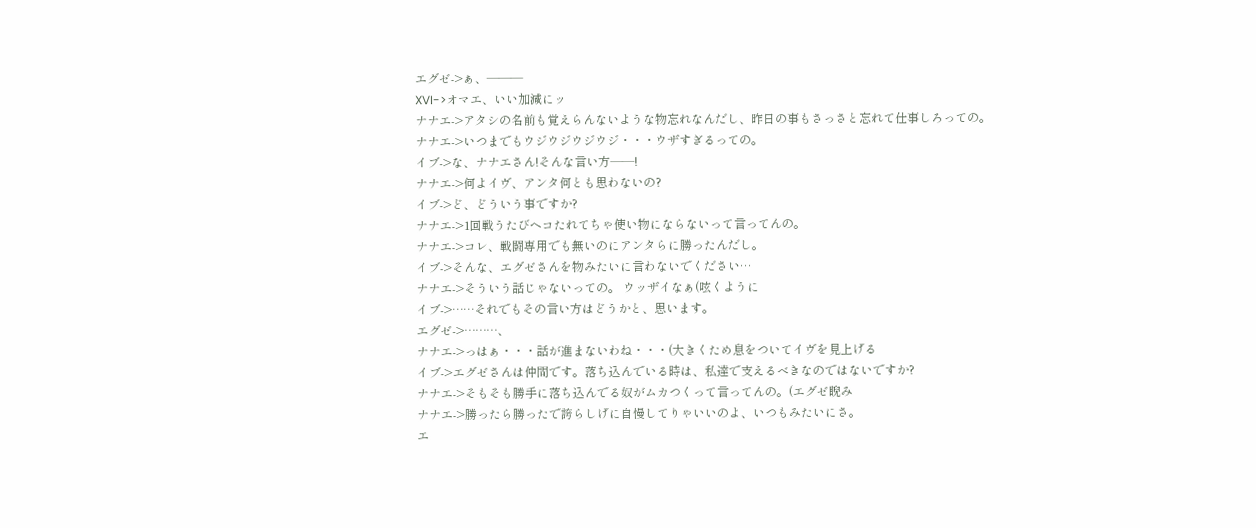エグゼ->ぁ、―――
XVI->オマエ、いい加減にッ
ナナエ->アタシの名前も覚えらんないような物忘れなんだし、昨日の事もさっさと忘れて仕事しろっての。
ナナエ->いつまでもウジウジウジウジ・・・ウザすぎるっての。
イブ->な、ナナエさん!そんな言い方――!
ナナエ->何よイヴ、アンタ何とも思わないの?
イブ->ど、どういう事ですか?
ナナエ->1回戦うたびヘコたれてちゃ使い物にならないって言ってんの。
ナナエ->コレ、戦闘専用でも無いのにアンタらに勝ったんだし。
イブ->そんな、エグゼさんを物みたいに言わないでください…
ナナエ->そういう話じゃないっての。 ウッザイなぁ(呟くように
イブ->……それでもその言い方はどうかと、思います。
エグゼ->………、
ナナエ->っはぁ・・・話が進まないわね・・・(大きくため息をついてイヴを見上げる
イブ->エグゼさんは仲間です。落ち込んでいる時は、私達で支えるべきなのではないですか?
ナナエ->そもそも勝手に落ち込んでる奴がムカつくって言ってんの。(エグゼ睨み
ナナエ->勝ったら勝ったで誇らしげに自慢してりゃいいのよ、いつもみたいにさ。
エ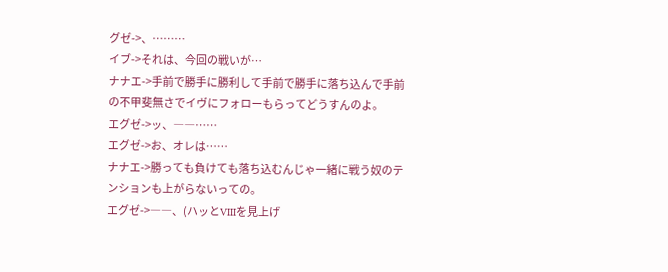グゼ->、………
イブ->それは、今回の戦いが…
ナナエ->手前で勝手に勝利して手前で勝手に落ち込んで手前の不甲斐無さでイヴにフォローもらってどうすんのよ。
エグゼ->ッ、――……
エグゼ->お、オレは……
ナナエ->勝っても負けても落ち込むんじゃ一緒に戦う奴のテンションも上がらないっての。
エグゼ->――、(ハッとVIIIを見上げ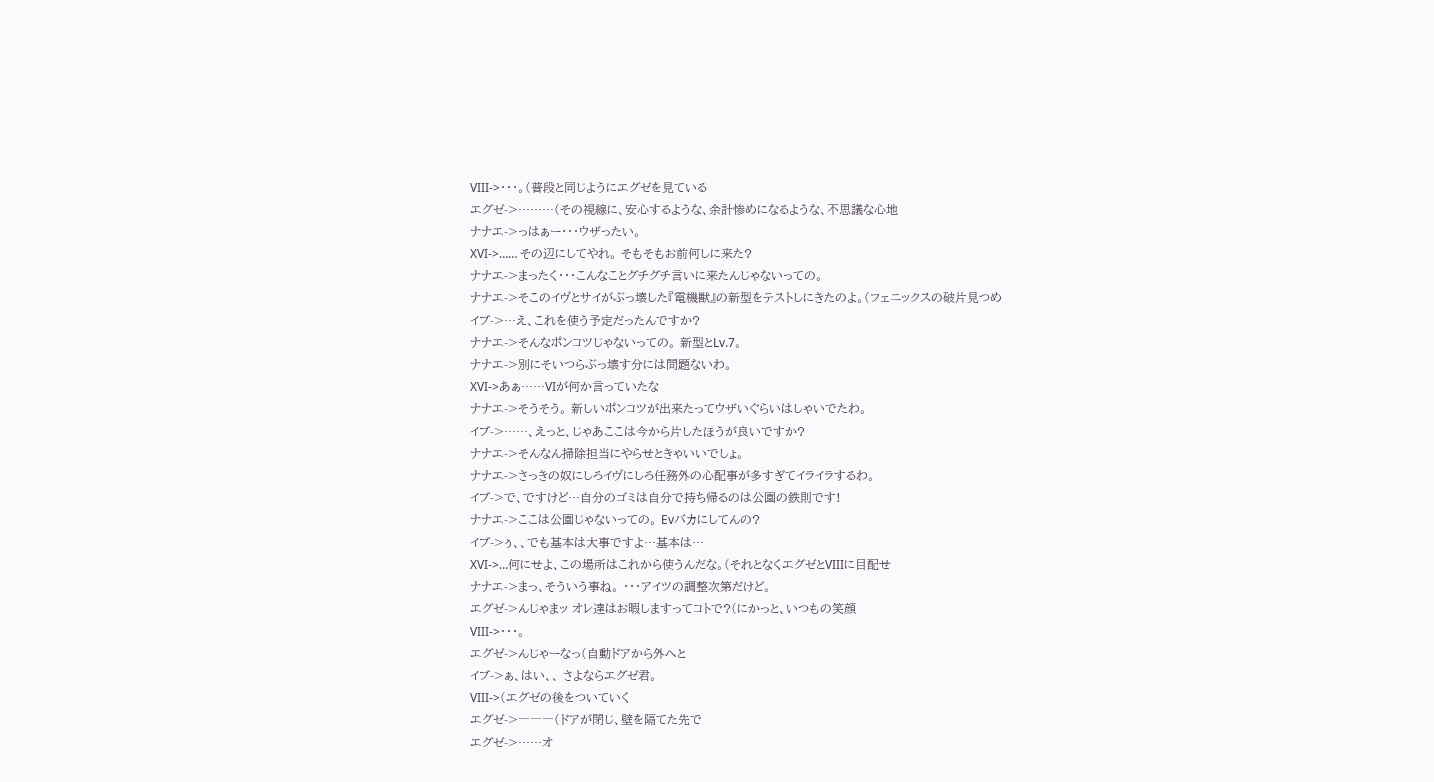VIII->・・・。(普段と同じようにエグゼを見ている
エグゼ->………(その視線に、安心するような、余計惨めになるような、不思議な心地
ナナエ->っはぁー・・・ウザったい。
XVI->…… その辺にしてやれ。 そもそもお前何しに来た?
ナナエ->まったく・・・こんなことグチグチ言いに来たんじゃないっての。
ナナエ->そこのイヴとサイがぶっ壊した『電機獣』の新型をテストしにきたのよ。(フェニックスの破片見つめ
イブ->…え、これを使う予定だったんですか?
ナナエ->そんなポンコツじゃないっての。 新型とLv.7。
ナナエ->別にそいつらぶっ壊す分には問題ないわ。
XVI->あぁ……VIが何か言っていたな
ナナエ->そうそう。 新しいポンコツが出来たってウザいぐらいはしゃいでたわ。
イブ->……、えっと、じゃあここは今から片したほうが良いですか?
ナナエ->そんなん掃除担当にやらせときゃいいでしょ。
ナナエ->さっきの奴にしろイヴにしろ任務外の心配事が多すぎてイライラするわ。
イブ->で、ですけど…自分のゴミは自分で持ち帰るのは公園の鉄則です!
ナナエ->ここは公園じゃないっての。 Evバカにしてんの?
イブ->ぅ、、でも基本は大事ですよ…基本は…
XVI->…何にせよ、この場所はこれから使うんだな。(それとなくエグゼとVIIIに目配せ
ナナエ->まっ、そういう事ね。 ・・・アイツの調整次第だけど。
エグゼ->んじゃまッ オレ達はお暇しますってコトで?(にかっと、いつもの笑顔
VIII->・・・。
エグゼ->んじゃーなっ(自動ドアから外へと
イブ->ぁ、はい、、 さよならエグゼ君。
VIII->(エグゼの後をついていく
エグゼ->―――(ドアが閉じ、壁を隔てた先で
エグゼ->……オ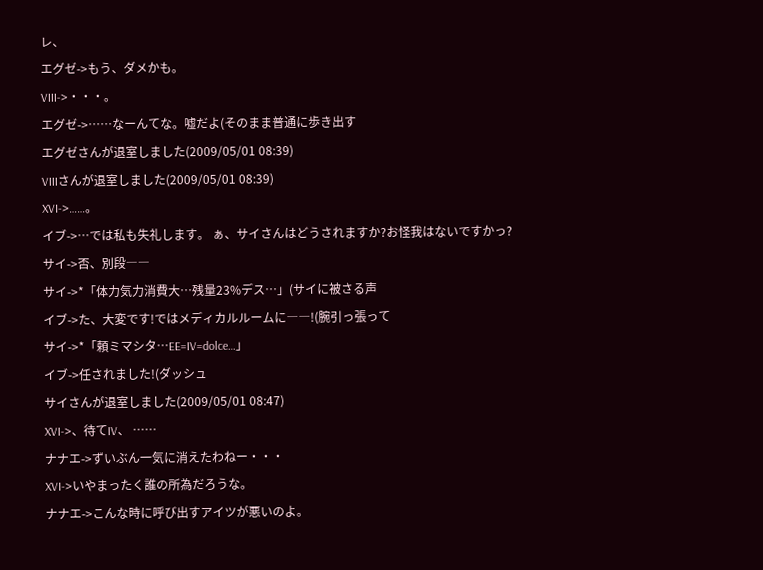レ、
エグゼ->もう、ダメかも。
VIII->・・・。
エグゼ->……なーんてな。嘘だよ(そのまま普通に歩き出す
エグゼさんが退室しました(2009/05/01 08:39)
VIIIさんが退室しました(2009/05/01 08:39)
XVI->……。
イブ->…では私も失礼します。 ぁ、サイさんはどうされますか?お怪我はないですかっ?
サイ->否、別段――
サイ->*「体力気力消費大…残量23%デス…」(サイに被さる声
イブ->た、大変です!ではメディカルルームに――!(腕引っ張って
サイ->*「頼ミマシタ…EE=IV=dolce…」
イブ->任されました!(ダッシュ
サイさんが退室しました(2009/05/01 08:47)
XVI->、待てIV、 ……
ナナエ->ずいぶん一気に消えたわねー・・・
XVI->いやまったく誰の所為だろうな。
ナナエ->こんな時に呼び出すアイツが悪いのよ。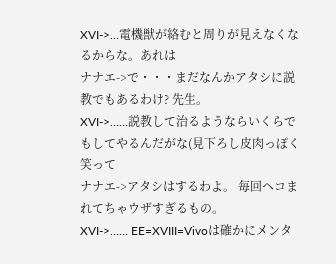XVI->…電機獣が絡むと周りが見えなくなるからな。あれは
ナナエ->で・・・まだなんかアタシに説教でもあるわけ? 先生。
XVI->……説教して治るようならいくらでもしてやるんだがな(見下ろし皮肉っぽく笑って
ナナエ->アタシはするわよ。 毎回ヘコまれてちゃウザすぎるもの。
XVI->…… EE=XVIII=Vivoは確かにメンタ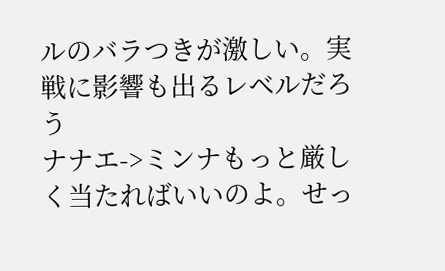ルのバラつきが激しい。実戦に影響も出るレベルだろう
ナナエ->ミンナもっと厳しく当たればいいのよ。せっ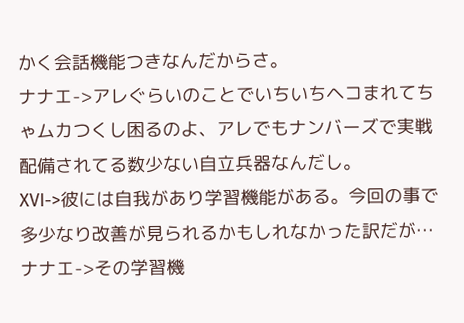かく会話機能つきなんだからさ。
ナナエ->アレぐらいのことでいちいちヘコまれてちゃムカつくし困るのよ、アレでもナンバーズで実戦配備されてる数少ない自立兵器なんだし。
XVI->彼には自我があり学習機能がある。今回の事で多少なり改善が見られるかもしれなかった訳だが…
ナナエ->その学習機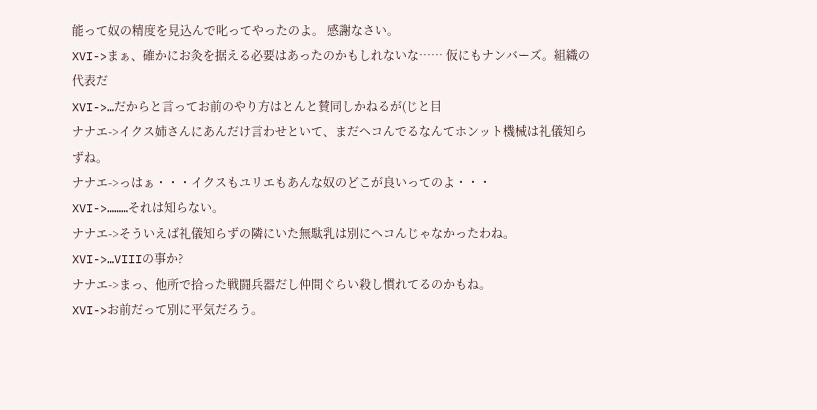能って奴の精度を見込んで叱ってやったのよ。 感謝なさい。
XVI->まぁ、確かにお灸を据える必要はあったのかもしれないな…… 仮にもナンバーズ。組織の代表だ
XVI->…だからと言ってお前のやり方はとんと賛同しかねるが(じと目
ナナエ->イクス姉さんにあんだけ言わせといて、まだヘコんでるなんてホンット機械は礼儀知らずね。
ナナエ->っはぁ・・・イクスもユリエもあんな奴のどこが良いってのよ・・・
XVI->………それは知らない。
ナナエ->そういえば礼儀知らずの隣にいた無駄乳は別にヘコんじゃなかったわね。
XVI->…VIIIの事か?
ナナエ->まっ、他所で拾った戦闘兵器だし仲間ぐらい殺し慣れてるのかもね。
XVI->お前だって別に平気だろう。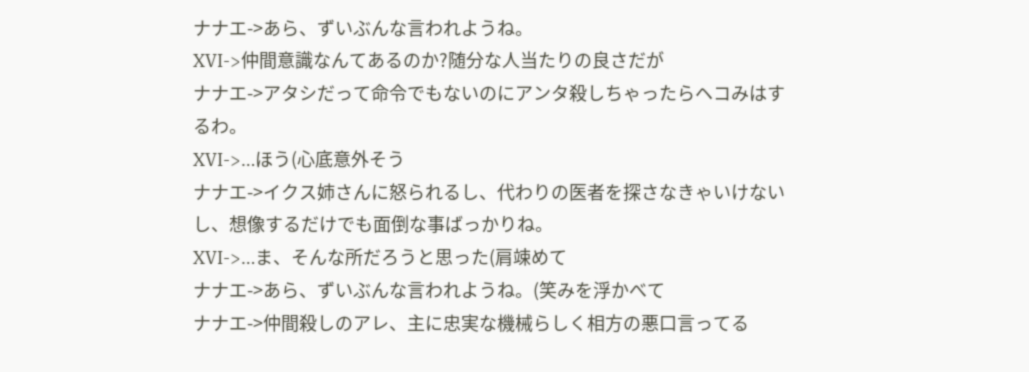ナナエ->あら、ずいぶんな言われようね。
XVI->仲間意識なんてあるのか?随分な人当たりの良さだが
ナナエ->アタシだって命令でもないのにアンタ殺しちゃったらヘコみはするわ。
XVI->…ほう(心底意外そう
ナナエ->イクス姉さんに怒られるし、代わりの医者を探さなきゃいけないし、想像するだけでも面倒な事ばっかりね。
XVI->…ま、そんな所だろうと思った(肩竦めて
ナナエ->あら、ずいぶんな言われようね。(笑みを浮かべて
ナナエ->仲間殺しのアレ、主に忠実な機械らしく相方の悪口言ってる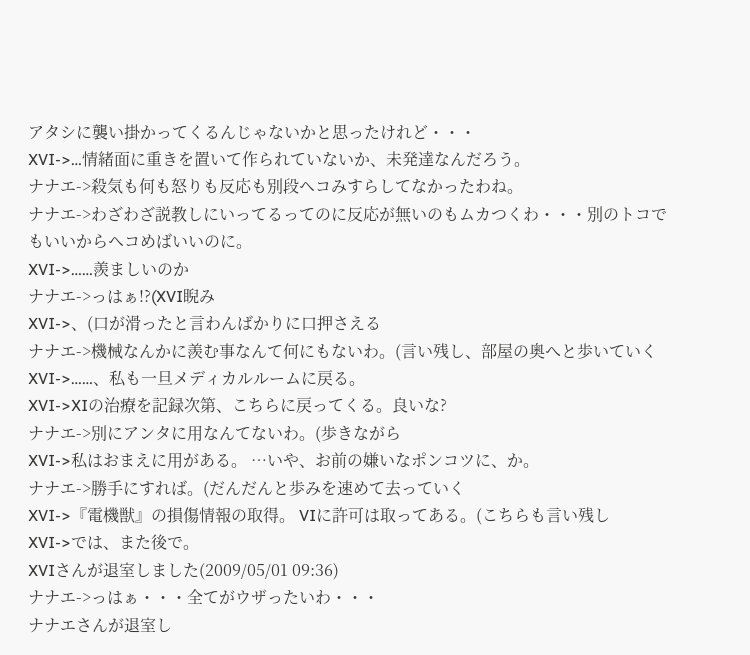アタシに襲い掛かってくるんじゃないかと思ったけれど・・・
XVI->…情緒面に重きを置いて作られていないか、未発達なんだろう。
ナナエ->殺気も何も怒りも反応も別段ヘコみすらしてなかったわね。
ナナエ->わざわざ説教しにいってるってのに反応が無いのもムカつくわ・・・別のトコでもいいからヘコめばいいのに。
XVI->……羨ましいのか
ナナエ->っはぁ!?(XVI睨み
XVI->、(口が滑ったと言わんばかりに口押さえる
ナナエ->機械なんかに羨む事なんて何にもないわ。(言い残し、部屋の奥へと歩いていく
XVI->……、私も一旦メディカルルームに戻る。
XVI->XIの治療を記録次第、こちらに戻ってくる。良いな?
ナナエ->別にアンタに用なんてないわ。(歩きながら
XVI->私はおまえに用がある。 …いや、お前の嫌いなポンコツに、か。
ナナエ->勝手にすれば。(だんだんと歩みを速めて去っていく
XVI->『電機獣』の損傷情報の取得。 VIに許可は取ってある。(こちらも言い残し
XVI->では、また後で。
XVIさんが退室しました(2009/05/01 09:36)
ナナエ->っはぁ・・・全てがウザったいわ・・・
ナナエさんが退室し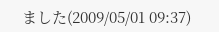ました(2009/05/01 09:37)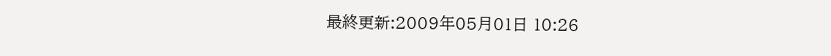最終更新:2009年05月01日 10:26